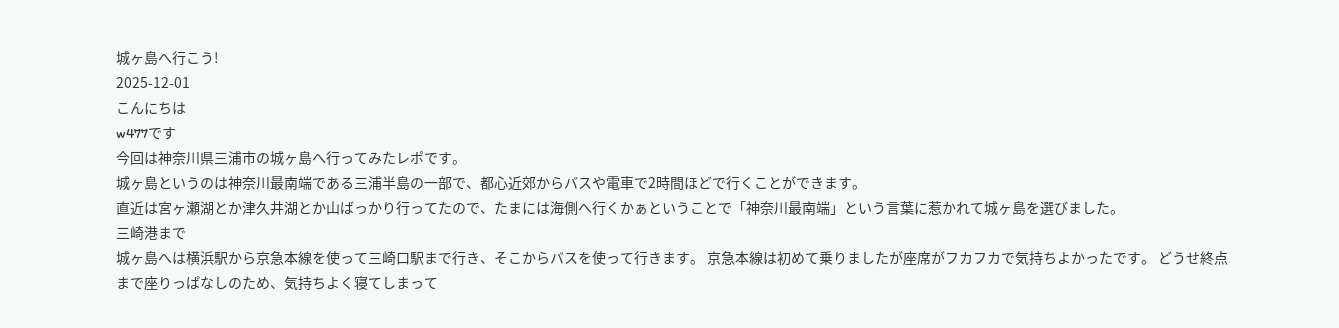城ヶ島へ行こう!
2025-12-01
こんにちは
w477です
今回は神奈川県三浦市の城ヶ島へ行ってみたレポです。
城ヶ島というのは神奈川最南端である三浦半島の一部で、都心近郊からバスや電車で2時間ほどで行くことができます。
直近は宮ヶ瀬湖とか津久井湖とか山ばっかり行ってたので、たまには海側へ行くかぁということで「神奈川最南端」という言葉に惹かれて城ヶ島を選びました。
三崎港まで
城ヶ島へは横浜駅から京急本線を使って三崎口駅まで行き、そこからバスを使って行きます。 京急本線は初めて乗りましたが座席がフカフカで気持ちよかったです。 どうせ終点まで座りっぱなしのため、気持ちよく寝てしまって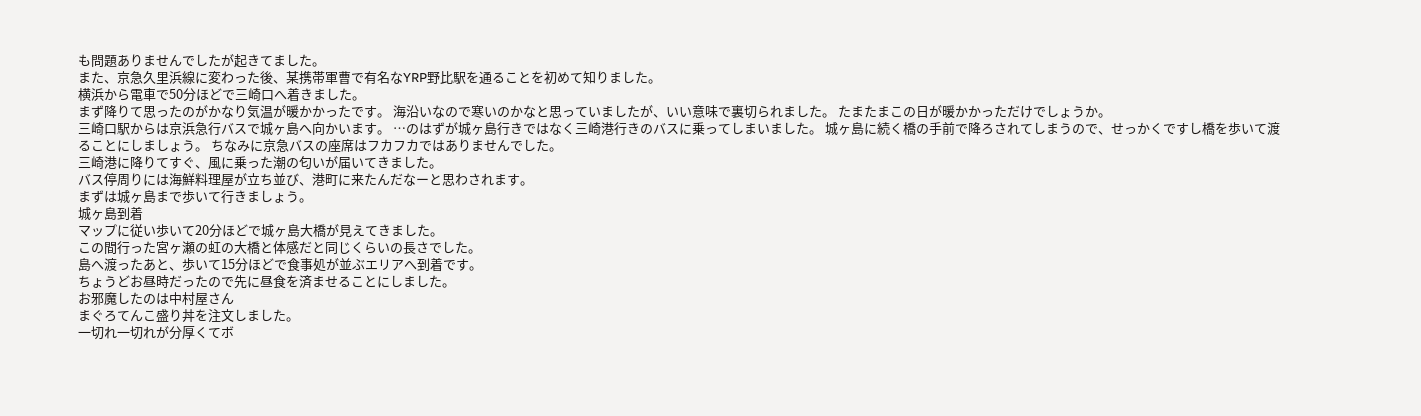も問題ありませんでしたが起きてました。
また、京急久里浜線に変わった後、某携帯軍曹で有名なYRP野比駅を通ることを初めて知りました。
横浜から電車で50分ほどで三崎口へ着きました。
まず降りて思ったのがかなり気温が暖かかったです。 海沿いなので寒いのかなと思っていましたが、いい意味で裏切られました。 たまたまこの日が暖かかっただけでしょうか。
三崎口駅からは京浜急行バスで城ヶ島へ向かいます。 …のはずが城ヶ島行きではなく三崎港行きのバスに乗ってしまいました。 城ヶ島に続く橋の手前で降ろされてしまうので、せっかくですし橋を歩いて渡ることにしましょう。 ちなみに京急バスの座席はフカフカではありませんでした。
三崎港に降りてすぐ、風に乗った潮の匂いが届いてきました。
バス停周りには海鮮料理屋が立ち並び、港町に来たんだなーと思わされます。
まずは城ヶ島まで歩いて行きましょう。
城ヶ島到着
マップに従い歩いて20分ほどで城ヶ島大橋が見えてきました。
この間行った宮ヶ瀬の虹の大橋と体感だと同じくらいの長さでした。
島へ渡ったあと、歩いて15分ほどで食事処が並ぶエリアへ到着です。
ちょうどお昼時だったので先に昼食を済ませることにしました。
お邪魔したのは中村屋さん
まぐろてんこ盛り丼を注文しました。
一切れ一切れが分厚くてボ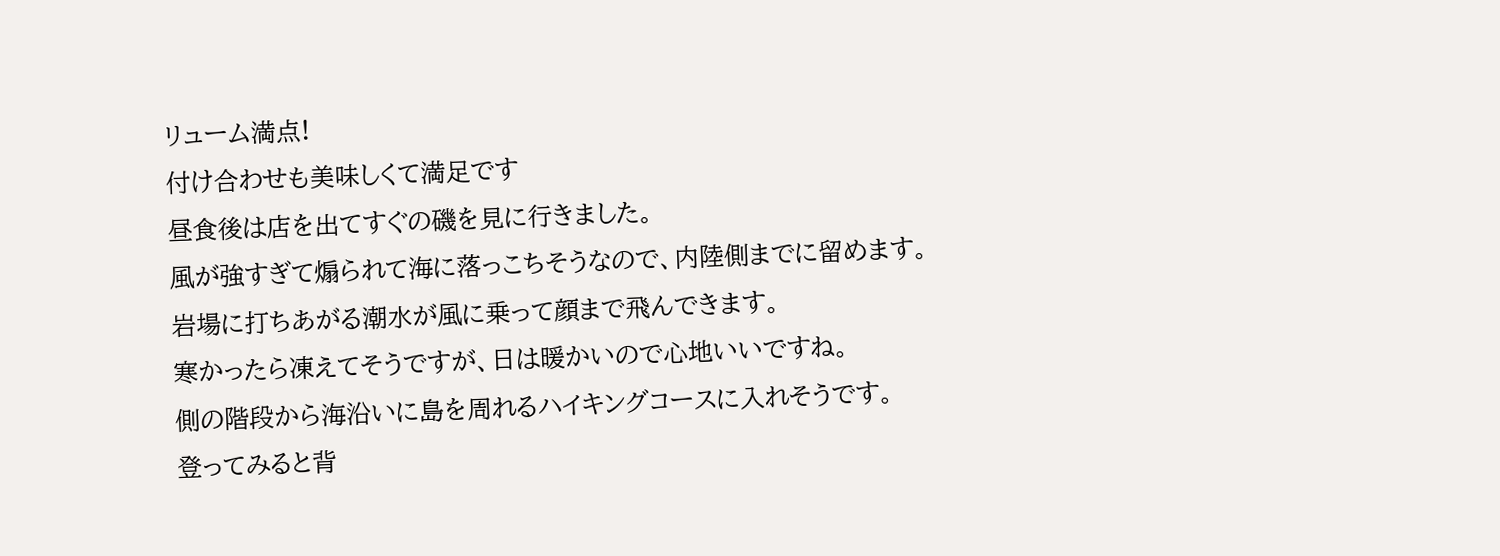リューム満点!
付け合わせも美味しくて満足です
昼食後は店を出てすぐの磯を見に行きました。
風が強すぎて煽られて海に落っこちそうなので、内陸側までに留めます。
岩場に打ちあがる潮水が風に乗って顔まで飛んできます。
寒かったら凍えてそうですが、日は暖かいので心地いいですね。
側の階段から海沿いに島を周れるハイキングコースに入れそうです。
登ってみると背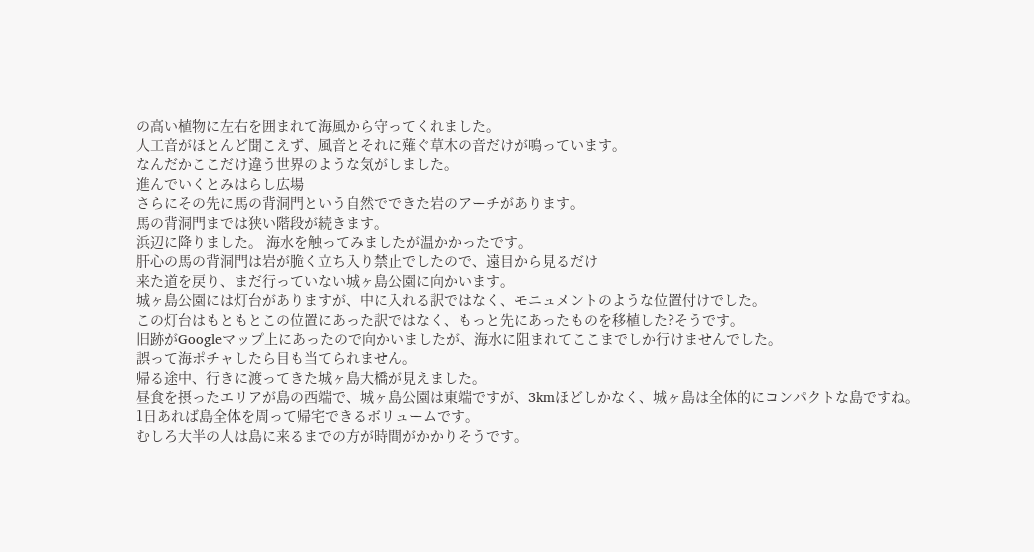の高い植物に左右を囲まれて海風から守ってくれました。
人工音がほとんど聞こえず、風音とそれに薙ぐ草木の音だけが鳴っています。
なんだかここだけ違う世界のような気がしました。
進んでいくとみはらし広場
さらにその先に馬の背洞門という自然でできた岩のアーチがあります。
馬の背洞門までは狭い階段が続きます。
浜辺に降りました。 海水を触ってみましたが温かかったです。
肝心の馬の背洞門は岩が脆く立ち入り禁止でしたので、遠目から見るだけ
来た道を戻り、まだ行っていない城ヶ島公園に向かいます。
城ヶ島公園には灯台がありますが、中に入れる訳ではなく、モニュメントのような位置付けでした。
この灯台はもともとこの位置にあった訳ではなく、もっと先にあったものを移植した?そうです。
旧跡がGoogleマップ上にあったので向かいましたが、海水に阻まれてここまでしか行けませんでした。
誤って海ポチャしたら目も当てられません。
帰る途中、行きに渡ってきた城ヶ島大橋が見えました。
昼食を摂ったエリアが島の西端で、城ヶ島公園は東端ですが、3kmほどしかなく、城ヶ島は全体的にコンパクトな島ですね。
1日あれば島全体を周って帰宅できるボリュームです。
むしろ大半の人は島に来るまでの方が時間がかかりそうです。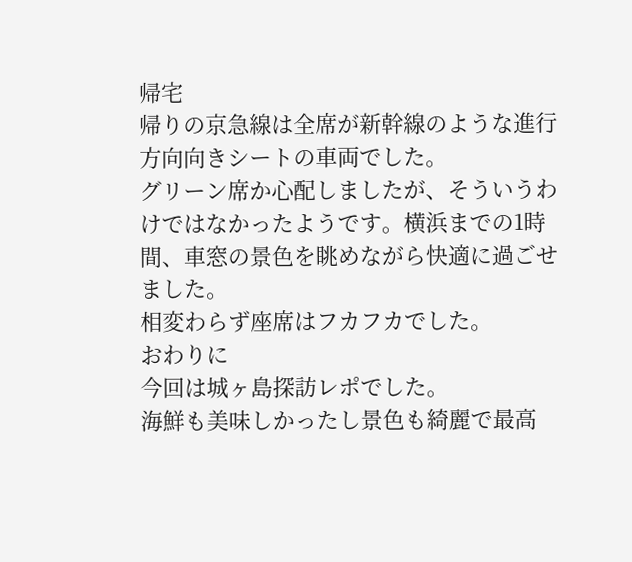帰宅
帰りの京急線は全席が新幹線のような進行方向向きシートの車両でした。
グリーン席か心配しましたが、そういうわけではなかったようです。横浜までの1時間、車窓の景色を眺めながら快適に過ごせました。
相変わらず座席はフカフカでした。
おわりに
今回は城ヶ島探訪レポでした。
海鮮も美味しかったし景色も綺麗で最高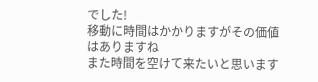でした!
移動に時間はかかりますがその価値はありますね
また時間を空けて来たいと思います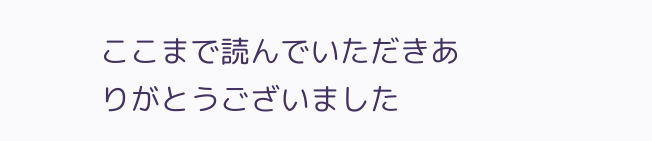ここまで読んでいただきありがとうございました